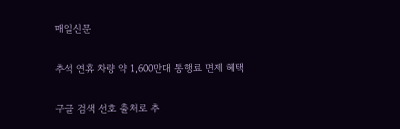매일신문

추석 연휴 차량 약 1,600만대 통행료 면제 혜택

구글 검색 선호 출처로 추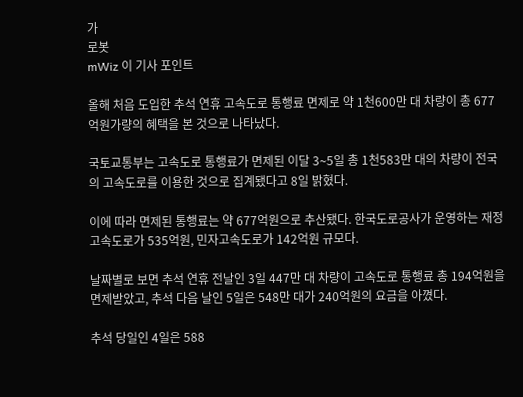가
로봇
mWiz 이 기사 포인트

올해 처음 도입한 추석 연휴 고속도로 통행료 면제로 약 1천600만 대 차량이 총 677억원가량의 혜택을 본 것으로 나타났다.

국토교통부는 고속도로 통행료가 면제된 이달 3∼5일 총 1천583만 대의 차량이 전국의 고속도로를 이용한 것으로 집계됐다고 8일 밝혔다.

이에 따라 면제된 통행료는 약 677억원으로 추산됐다. 한국도로공사가 운영하는 재정고속도로가 535억원, 민자고속도로가 142억원 규모다.

날짜별로 보면 추석 연휴 전날인 3일 447만 대 차량이 고속도로 통행료 총 194억원을 면제받았고, 추석 다음 날인 5일은 548만 대가 240억원의 요금을 아꼈다.

추석 당일인 4일은 588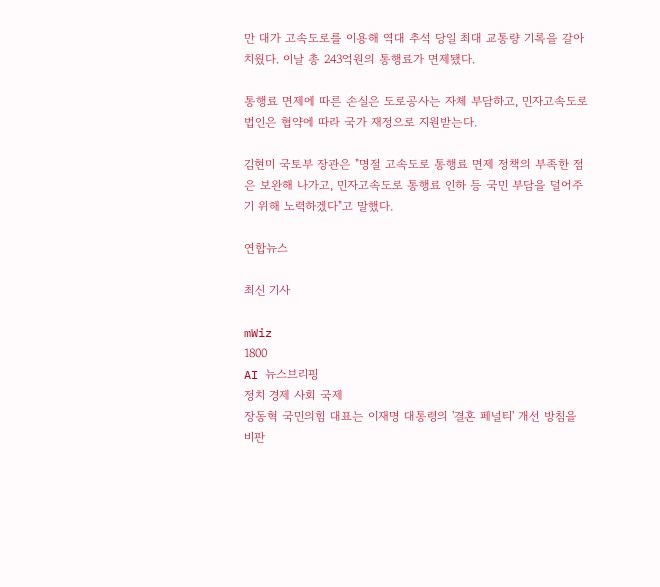만 대가 고속도로를 이용해 역대 추석 당일 최대 교통량 기록을 갈아치웠다. 이날 총 243억원의 통행료가 면제됐다.

통행료 면제에 따른 손실은 도로공사는 자체 부담하고, 민자고속도로 법인은 협약에 따라 국가 재정으로 지원받는다.

김현미 국토부 장관은 "명절 고속도로 통행료 면제 정책의 부족한 점은 보완해 나가고, 민자고속도로 통행료 인하 등 국민 부담을 덜어주기 위해 노력하겠다"고 말했다.

연합뉴스

최신 기사

mWiz
1800
AI 뉴스브리핑
정치 경제 사회 국제
장동혁 국민의힘 대표는 이재명 대통령의 '결혼 페널티' 개선 방침을 비판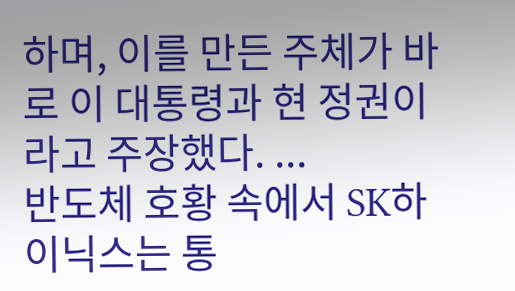하며, 이를 만든 주체가 바로 이 대통령과 현 정권이라고 주장했다. ...
반도체 호황 속에서 SK하이닉스는 통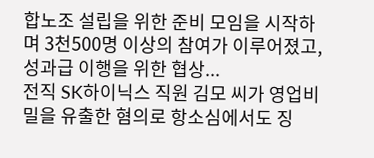합노조 설립을 위한 준비 모임을 시작하며 3천500명 이상의 참여가 이루어졌고, 성과급 이행을 위한 협상...
전직 SK하이닉스 직원 김모 씨가 영업비밀을 유출한 혐의로 항소심에서도 징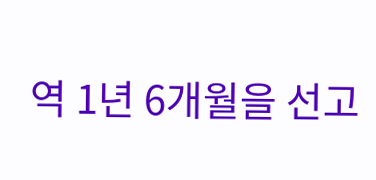역 1년 6개월을 선고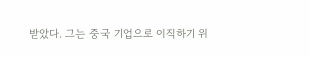받았다. 그는 중국 기업으로 이직하기 위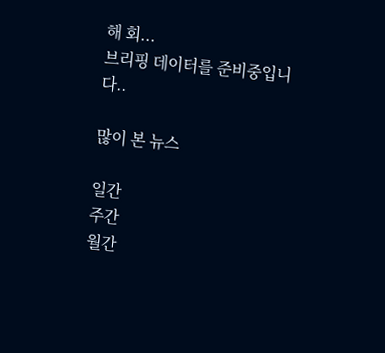해 회...
브리핑 데이터를 준비중입니다..

많이 본 뉴스

일간
주간
월간